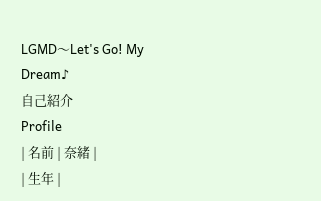LGMD〜Let's Go! My Dream♪
自己紹介
Profile
| 名前 | 奈緒 |
| 生年 |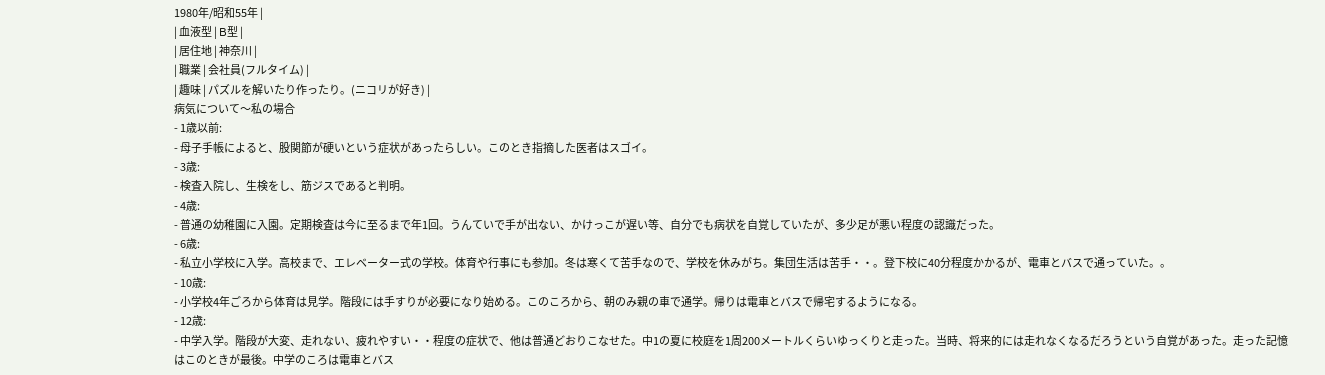1980年/昭和55年 |
| 血液型 | B型 |
| 居住地 | 神奈川 |
| 職業 | 会社員(フルタイム) |
| 趣味 | パズルを解いたり作ったり。(ニコリが好き) |
病気について〜私の場合
- 1歳以前:
- 母子手帳によると、股関節が硬いという症状があったらしい。このとき指摘した医者はスゴイ。
- 3歳:
- 検査入院し、生検をし、筋ジスであると判明。
- 4歳:
- 普通の幼稚園に入園。定期検査は今に至るまで年1回。うんていで手が出ない、かけっこが遅い等、自分でも病状を自覚していたが、多少足が悪い程度の認識だった。
- 6歳:
- 私立小学校に入学。高校まで、エレベーター式の学校。体育や行事にも参加。冬は寒くて苦手なので、学校を休みがち。集団生活は苦手・・。登下校に40分程度かかるが、電車とバスで通っていた。。
- 10歳:
- 小学校4年ごろから体育は見学。階段には手すりが必要になり始める。このころから、朝のみ親の車で通学。帰りは電車とバスで帰宅するようになる。
- 12歳:
- 中学入学。階段が大変、走れない、疲れやすい・・程度の症状で、他は普通どおりこなせた。中1の夏に校庭を1周200メートルくらいゆっくりと走った。当時、将来的には走れなくなるだろうという自覚があった。走った記憶はこのときが最後。中学のころは電車とバス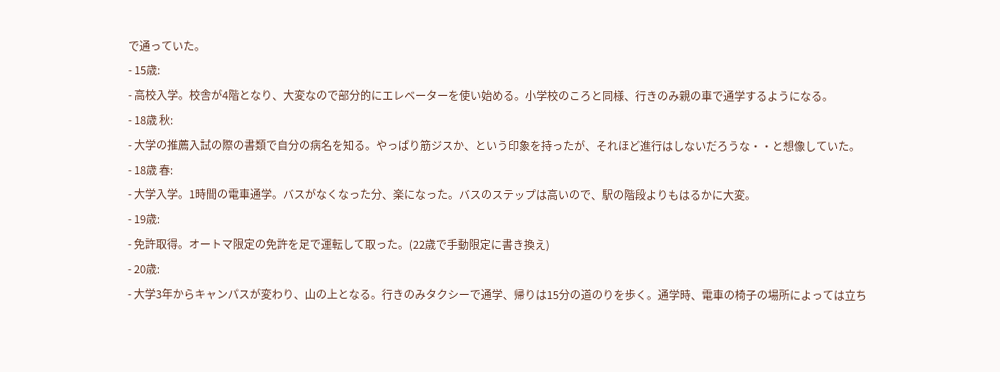で通っていた。
- 15歳:
- 高校入学。校舎が4階となり、大変なので部分的にエレベーターを使い始める。小学校のころと同様、行きのみ親の車で通学するようになる。
- 18歳 秋:
- 大学の推薦入試の際の書類で自分の病名を知る。やっぱり筋ジスか、という印象を持ったが、それほど進行はしないだろうな・・と想像していた。
- 18歳 春:
- 大学入学。1時間の電車通学。バスがなくなった分、楽になった。バスのステップは高いので、駅の階段よりもはるかに大変。
- 19歳:
- 免許取得。オートマ限定の免許を足で運転して取った。(22歳で手動限定に書き換え)
- 20歳:
- 大学3年からキャンパスが変わり、山の上となる。行きのみタクシーで通学、帰りは15分の道のりを歩く。通学時、電車の椅子の場所によっては立ち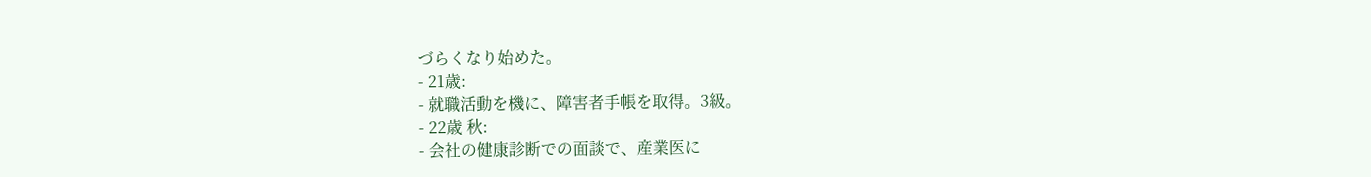づらくなり始めた。
- 21歳:
- 就職活動を機に、障害者手帳を取得。3級。
- 22歳 秋:
- 会社の健康診断での面談で、産業医に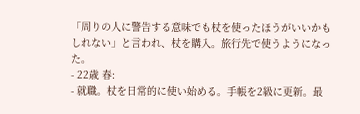「周りの人に警告する意味でも杖を使ったほうがいいかもしれない」と言われ、杖を購入。旅行先で使うようになった。
- 22歳 春:
- 就職。杖を日常的に使い始める。手帳を2級に更新。最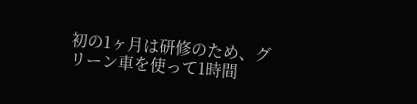初の1ヶ月は研修のため、グリーン車を使って1時間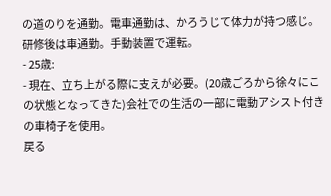の道のりを通勤。電車通勤は、かろうじて体力が持つ感じ。研修後は車通勤。手動装置で運転。
- 25歳:
- 現在、立ち上がる際に支えが必要。(20歳ごろから徐々にこの状態となってきた)会社での生活の一部に電動アシスト付きの車椅子を使用。
戻る